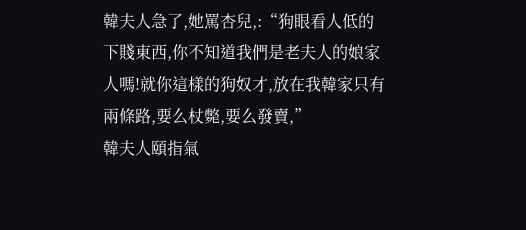韓夫人急了,她罵杏兒,:“狗眼看人低的下賤東西,你不知道我們是老夫人的娘家人嗎!就你這樣的狗奴才,放在我韓家只有兩條路,要么杖斃,要么發賣,”
韓夫人頤指氣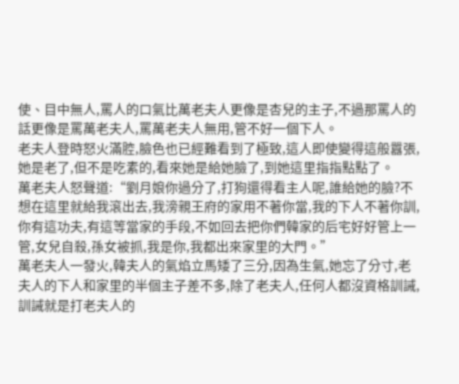使、目中無人,罵人的口氣比萬老夫人更像是杏兒的主子,不過那罵人的話更像是罵萬老夫人,罵萬老夫人無用,管不好一個下人。
老夫人登時怒火滿腔,臉色也已經難看到了極致,這人即使變得這般囂張,她是老了,但不是吃素的,看來她是給她臉了,到她這里指指點點了。
萬老夫人怒聲道:“劉月娘你過分了,打狗還得看主人呢,誰給她的臉?不想在這里就給我滾出去,我滂親王府的家用不著你當,我的下人不著你訓,你有這功夫,有這等當家的手段,不如回去把你們韓家的后宅好好管上一管,女兒自殺,孫女被抓,我是你,我都出來家里的大門。”
萬老夫人一發火,韓夫人的氣焰立馬矮了三分,因為生氣,她忘了分寸,老夫人的下人和家里的半個主子差不多,除了老夫人,任何人都沒資格訓誡,訓誡就是打老夫人的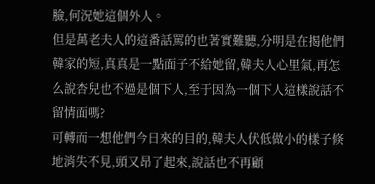臉,何況她這個外人。
但是萬老夫人的這番話罵的也著實難聽,分明是在揭他們韓家的短,真真是一點面子不給她留,韓夫人心里氣,再怎么說杏兒也不過是個下人,至于因為一個下人這樣說話不留情面嗎?
可轉而一想他們今日來的目的,韓夫人伏低做小的樣子倏地消失不見,頭又昂了起來,說話也不再顧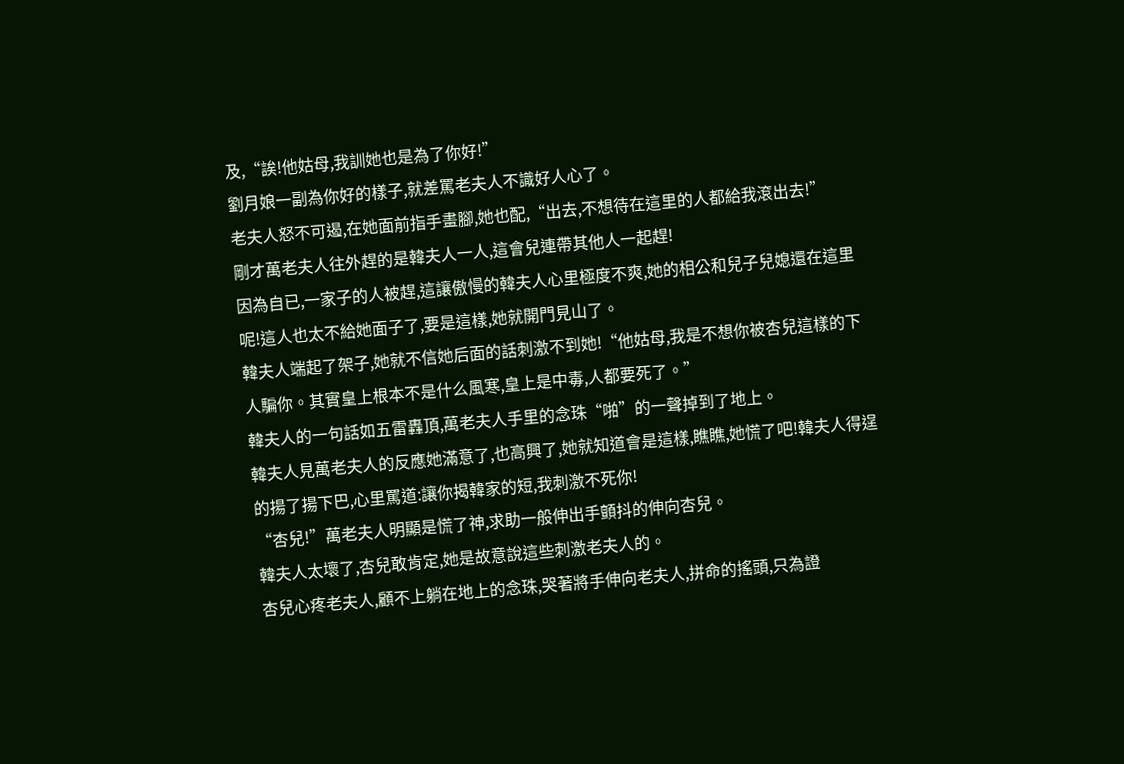及,“誒!他姑母,我訓她也是為了你好!”
劉月娘一副為你好的樣子,就差罵老夫人不識好人心了。
老夫人怒不可遏,在她面前指手畫腳,她也配,“出去,不想待在這里的人都給我滾出去!”
剛才萬老夫人往外趕的是韓夫人一人,這會兒連帶其他人一起趕!
因為自已,一家子的人被趕,這讓傲慢的韓夫人心里極度不爽,她的相公和兒子兒媳還在這里呢!這人也太不給她面子了,要是這樣,她就開門見山了。
韓夫人端起了架子,她就不信她后面的話刺激不到她!“他姑母,我是不想你被杏兒這樣的下人騙你。其實皇上根本不是什么風寒,皇上是中毒,人都要死了。”
韓夫人的一句話如五雷轟頂,萬老夫人手里的念珠“啪”的一聲掉到了地上。
韓夫人見萬老夫人的反應她滿意了,也高興了,她就知道會是這樣,瞧瞧,她慌了吧!韓夫人得逞的揚了揚下巴,心里罵道:讓你揭韓家的短,我刺激不死你!
“杏兒!”萬老夫人明顯是慌了神,求助一般伸出手顫抖的伸向杏兒。
韓夫人太壞了,杏兒敢肯定,她是故意說這些刺激老夫人的。
杏兒心疼老夫人,顧不上躺在地上的念珠,哭著將手伸向老夫人,拼命的搖頭,只為證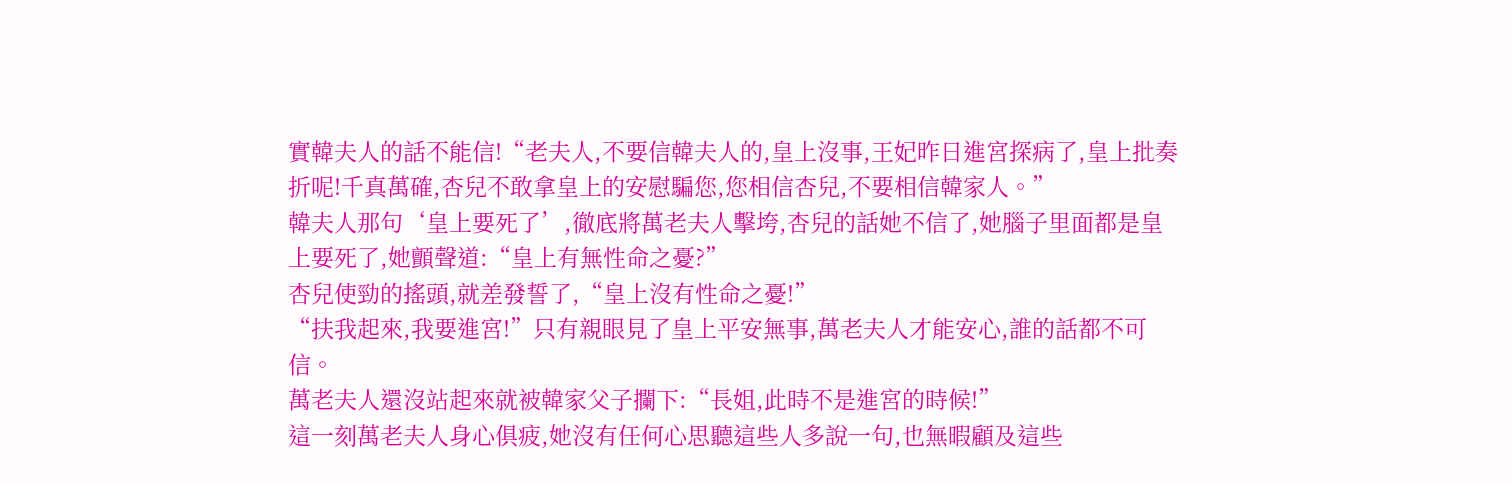實韓夫人的話不能信!“老夫人,不要信韓夫人的,皇上沒事,王妃昨日進宮探病了,皇上批奏折呢!千真萬確,杏兒不敢拿皇上的安慰騙您,您相信杏兒,不要相信韓家人。”
韓夫人那句‘皇上要死了’,徹底將萬老夫人擊垮,杏兒的話她不信了,她腦子里面都是皇上要死了,她顫聲道:“皇上有無性命之憂?”
杏兒使勁的搖頭,就差發誓了,“皇上沒有性命之憂!”
“扶我起來,我要進宮!”只有親眼見了皇上平安無事,萬老夫人才能安心,誰的話都不可信。
萬老夫人還沒站起來就被韓家父子攔下:“長姐,此時不是進宮的時候!”
這一刻萬老夫人身心俱疲,她沒有任何心思聽這些人多說一句,也無暇顧及這些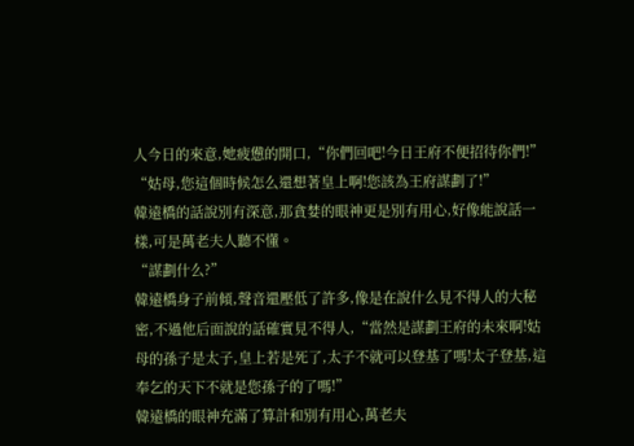人今日的來意,她疲憊的開口,“你們回吧!今日王府不便招待你們!”
“姑母,您這個時候怎么還想著皇上啊!您該為王府謀劃了!”
韓遠橋的話說別有深意,那貪婪的眼神更是別有用心,好像能說話一樣,可是萬老夫人聽不懂。
“謀劃什么?”
韓遠橋身子前傾,聲音還壓低了許多,像是在說什么見不得人的大秘密,不過他后面說的話確實見不得人,“當然是謀劃王府的未來啊!姑母的孫子是太子,皇上若是死了,太子不就可以登基了嗎!太子登基,這奉乞的天下不就是您孫子的了嗎!”
韓遠橋的眼神充滿了算計和別有用心,萬老夫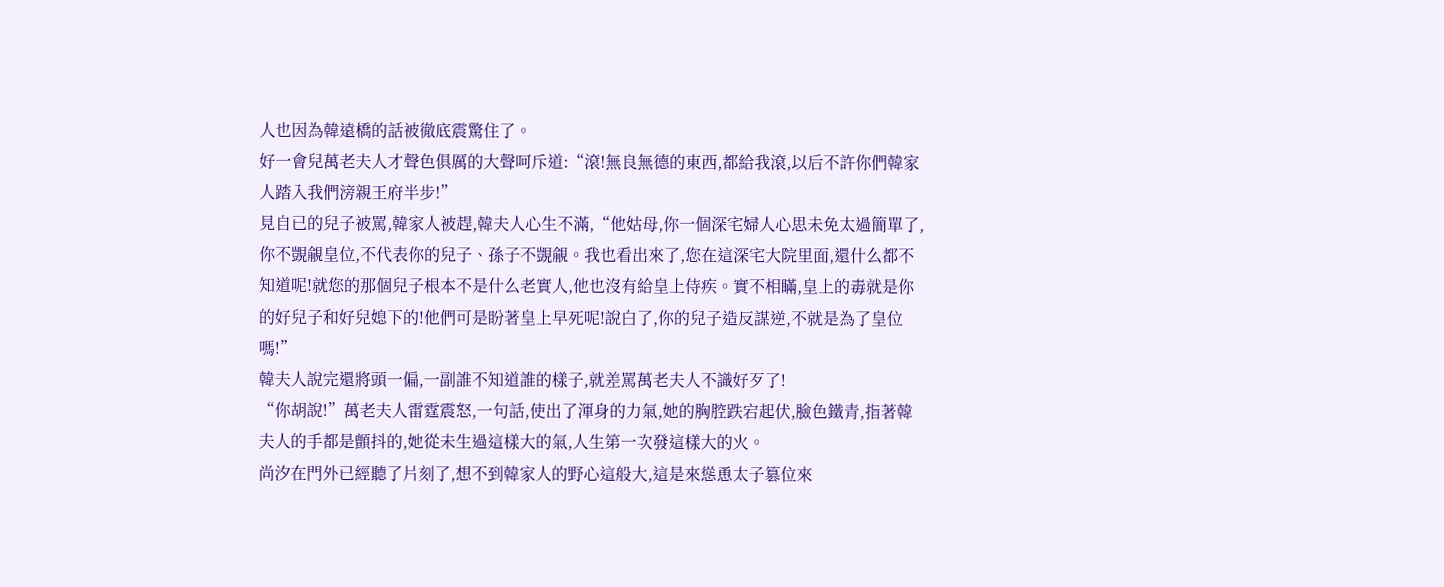人也因為韓遠橋的話被徹底震驚住了。
好一會兒萬老夫人才聲色俱厲的大聲呵斥道:“滾!無良無德的東西,都給我滾,以后不許你們韓家人踏入我們滂親王府半步!”
見自已的兒子被罵,韓家人被趕,韓夫人心生不滿,“他姑母,你一個深宅婦人心思未免太過簡單了,你不覬覦皇位,不代表你的兒子、孫子不覬覦。我也看出來了,您在這深宅大院里面,還什么都不知道呢!就您的那個兒子根本不是什么老實人,他也沒有給皇上侍疾。實不相瞞,皇上的毒就是你的好兒子和好兒媳下的!他們可是盼著皇上早死呢!說白了,你的兒子造反謀逆,不就是為了皇位嗎!”
韓夫人說完還將頭一偏,一副誰不知道誰的樣子,就差罵萬老夫人不識好歹了!
“你胡說!”萬老夫人雷霆震怒,一句話,使出了渾身的力氣,她的胸腔跌宕起伏,臉色鐵青,指著韓夫人的手都是顫抖的,她從未生過這樣大的氣,人生第一次發這樣大的火。
尚汐在門外已經聽了片刻了,想不到韓家人的野心這般大,這是來慫恿太子篡位來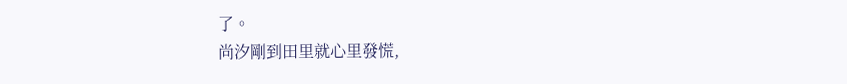了。
尚汐剛到田里就心里發慌,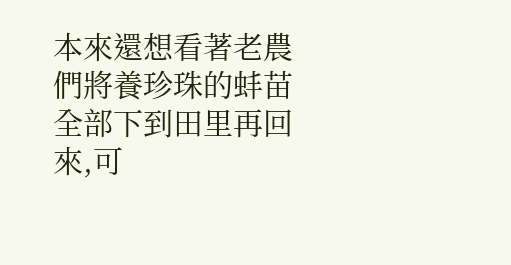本來還想看著老農們將養珍珠的蚌苗全部下到田里再回來,可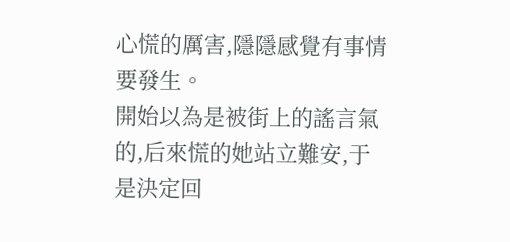心慌的厲害,隱隱感覺有事情要發生。
開始以為是被街上的謠言氣的,后來慌的她站立難安,于是決定回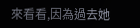來看看,因為過去她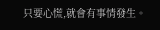只要心慌,就會有事情發生。